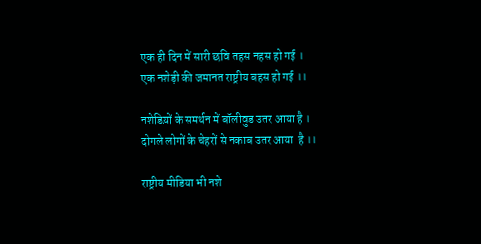एक ही दिन में सारी छवि तहस नहस हो गई ।
एक नशेड़ी की जमानत राष्ट्रीय बहस हो गई ।।

नशेडिय़ों के समर्थन में बॉलीवुड उतर आया है ।
दोगले लोगों के चेहरों से नकाब उतर आया  है ।।

राष्ट्रीय मीडिया भी नशे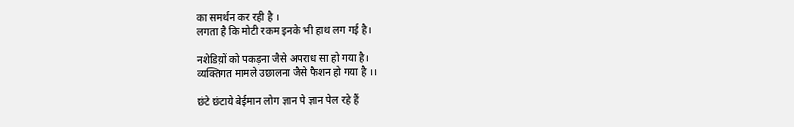का समर्थन कर रही है ।
लगता है कि मोटी रकम इनके भी हाथ लग गई है।

नशेडिय़ों को पकड़ना जैसे अपराध सा हो गया है।
व्यक्तिगत मामले उछालना जैसे फैशन हो गया है ।।

छंटे छंटाये बेईमान लोग ज्ञान पे ज्ञान पेल रहे हैं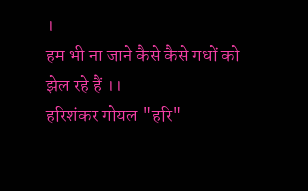।
हम भी ना जाने कैसे कैसे गधों को झेल रहे हैं ।।
हरिशंकर गोयल "हरि"